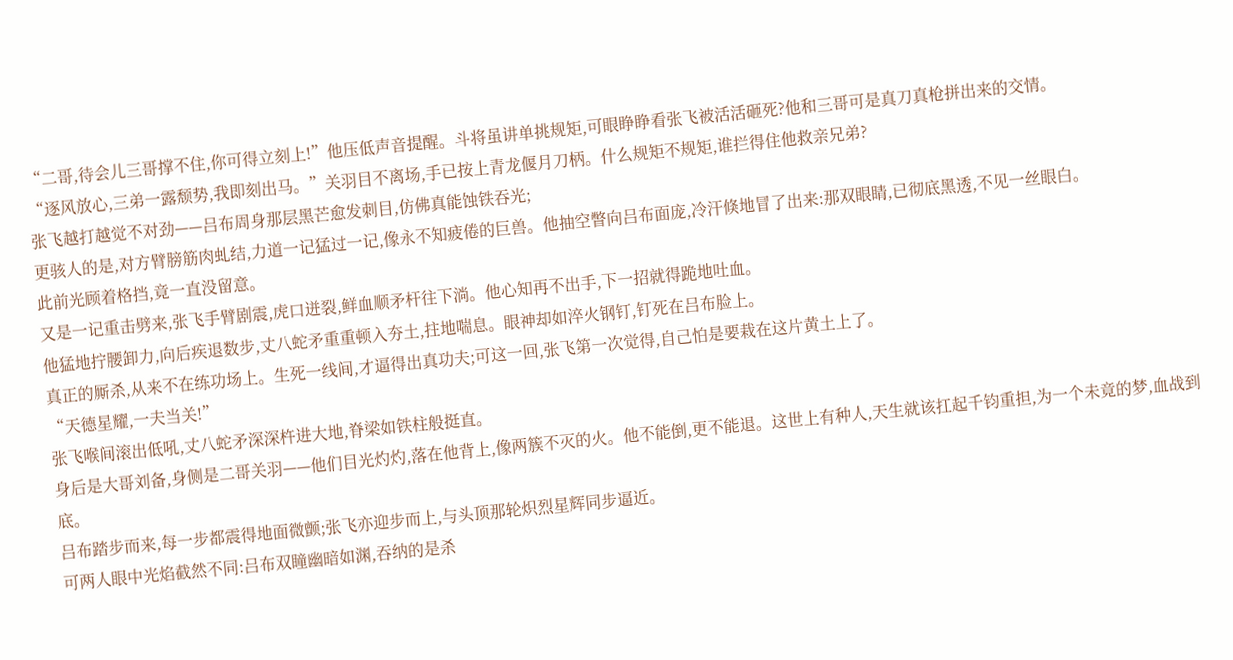“二哥,待会儿三哥撑不住,你可得立刻上!”他压低声音提醒。斗将虽讲单挑规矩,可眼睁睁看张飞被活活砸死?他和三哥可是真刀真枪拼出来的交情。
“逐风放心,三弟一露颓势,我即刻出马。”关羽目不离场,手已按上青龙偃月刀柄。什么规矩不规矩,谁拦得住他救亲兄弟?
张飞越打越觉不对劲——吕布周身那层黑芒愈发刺目,仿佛真能蚀铁吞光;
更骇人的是,对方臂膀筋肉虬结,力道一记猛过一记,像永不知疲倦的巨兽。他抽空瞥向吕布面庞,冷汗倏地冒了出来:那双眼睛,已彻底黑透,不见一丝眼白。
此前光顾着格挡,竟一直没留意。
又是一记重击劈来,张飞手臂剧震,虎口迸裂,鲜血顺矛杆往下淌。他心知再不出手,下一招就得跪地吐血。
他猛地拧腰卸力,向后疾退数步,丈八蛇矛重重顿入夯土,拄地喘息。眼神却如淬火钢钉,钉死在吕布脸上。
真正的厮杀,从来不在练功场上。生死一线间,才逼得出真功夫;可这一回,张飞第一次觉得,自己怕是要栽在这片黄土上了。
“天德星耀,一夫当关!”
张飞喉间滚出低吼,丈八蛇矛深深杵进大地,脊梁如铁柱般挺直。
身后是大哥刘备,身侧是二哥关羽——他们目光灼灼,落在他背上,像两簇不灭的火。他不能倒,更不能退。这世上有种人,天生就该扛起千钧重担,为一个未竟的梦,血战到底。
吕布踏步而来,每一步都震得地面微颤;张飞亦迎步而上,与头顶那轮炽烈星辉同步逼近。
可两人眼中光焰截然不同:吕布双瞳幽暗如渊,吞纳的是杀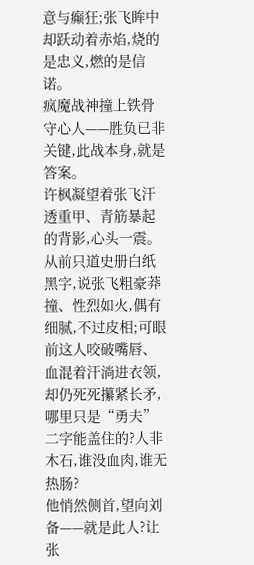意与癫狂;张飞眸中却跃动着赤焰,烧的是忠义,燃的是信诺。
疯魔战神撞上铁骨守心人——胜负已非关键,此战本身,就是答案。
许枫凝望着张飞汗透重甲、青筋暴起的背影,心头一震。
从前只道史册白纸黑字,说张飞粗豪莽撞、性烈如火,偶有细腻,不过皮相;可眼前这人咬破嘴唇、血混着汗淌进衣领,却仍死死攥紧长矛,哪里只是“勇夫”二字能盖住的?人非木石,谁没血肉,谁无热肠?
他悄然侧首,望向刘备——就是此人?让张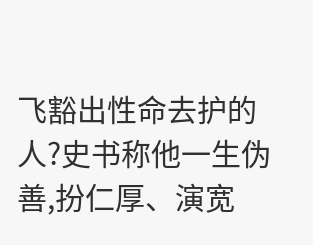飞豁出性命去护的人?史书称他一生伪善,扮仁厚、演宽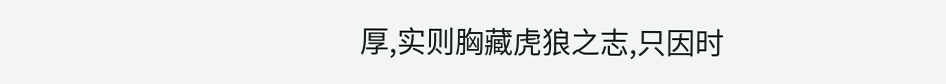厚,实则胸藏虎狼之志,只因时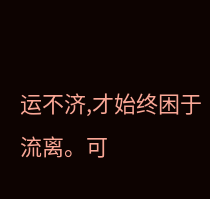运不济,才始终困于流离。可